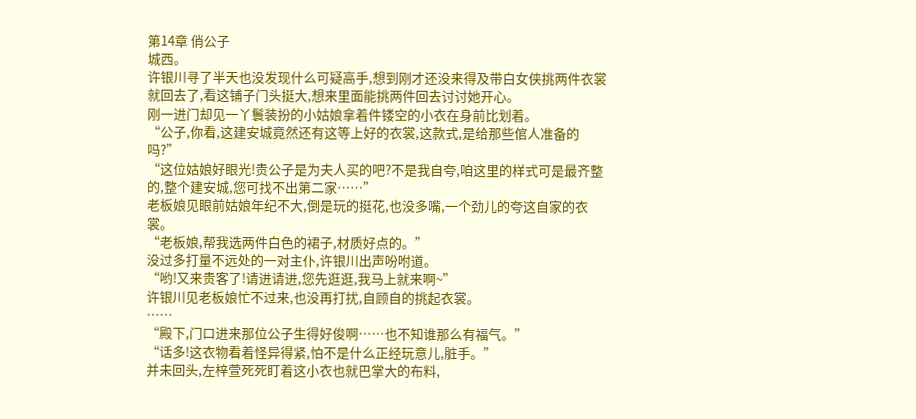第14章 俏公子
城西。
许银川寻了半天也没发现什么可疑高手,想到刚才还没来得及带白女侠挑两件衣裳就回去了,看这铺子门头挺大,想来里面能挑两件回去讨讨她开心。
刚一进门却见一丫鬟装扮的小姑娘拿着件镂空的小衣在身前比划着。
“公子,你看,这建安城竟然还有这等上好的衣裳,这款式,是给那些倌人准备的吗?”
“这位姑娘好眼光!贵公子是为夫人买的吧?不是我自夸,咱这里的样式可是最齐整的,整个建安城,您可找不出第二家……”
老板娘见眼前姑娘年纪不大,倒是玩的挺花,也没多嘴,一个劲儿的夸这自家的衣裳。
“老板娘,帮我选两件白色的裙子,材质好点的。”
没过多打量不远处的一对主仆,许银川出声吩咐道。
“哟!又来贵客了!请进请进,您先逛逛,我马上就来啊~”
许银川见老板娘忙不过来,也没再打扰,自顾自的挑起衣裳。
……
“殿下,门口进来那位公子生得好俊啊……也不知谁那么有福气。”
“话多!这衣物看着怪异得紧,怕不是什么正经玩意儿,脏手。”
并未回头,左梓萱死死盯着这小衣也就巴掌大的布料,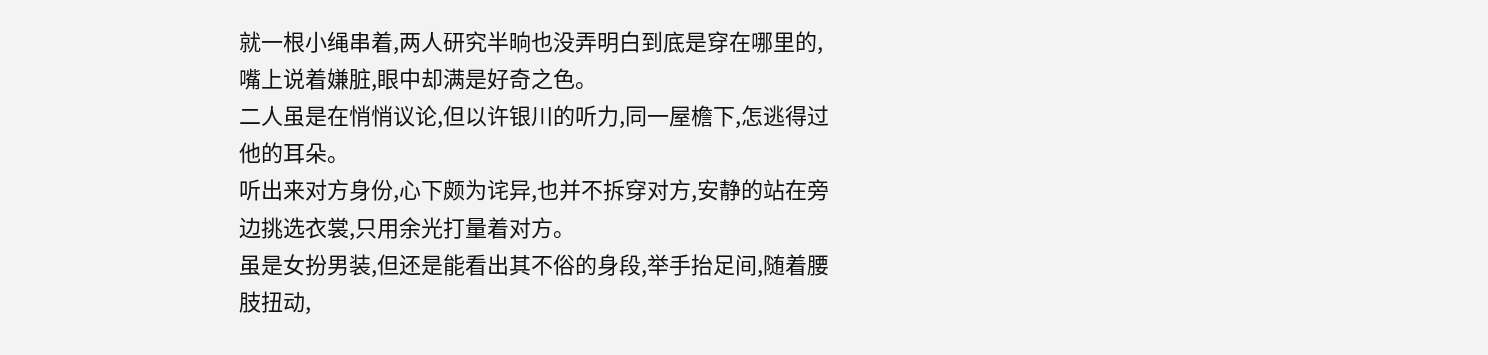就一根小绳串着,两人研究半晌也没弄明白到底是穿在哪里的,嘴上说着嫌脏,眼中却满是好奇之色。
二人虽是在悄悄议论,但以许银川的听力,同一屋檐下,怎逃得过他的耳朵。
听出来对方身份,心下颇为诧异,也并不拆穿对方,安静的站在旁边挑选衣裳,只用余光打量着对方。
虽是女扮男装,但还是能看出其不俗的身段,举手抬足间,随着腰肢扭动,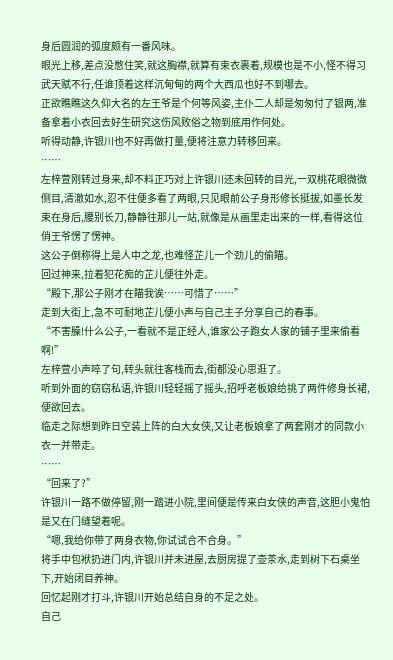身后圆润的弧度颇有一番风味。
眼光上移,差点没憋住笑,就这胸襟,就算有束衣裹着,规模也是不小,怪不得习武天赋不行,任谁顶着这样沉甸甸的两个大西瓜也好不到哪去。
正欲瞧瞧这久仰大名的左王爷是个何等风姿,主仆二人却是匆匆付了银两,准备拿着小衣回去好生研究这伤风败俗之物到底用作何处。
听得动静,许银川也不好再做打量,便将注意力转移回来。
……
左梓萱刚转过身来,却不料正巧对上许银川还未回转的目光,一双桃花眼微微侧目,清澈如水,忍不住便多看了两眼,只见眼前公子身形修长挺拔,如墨长发束在身后,腰别长刀,静静往那儿一站,就像是从画里走出来的一样,看得这位俏王爷愣了愣神。
这公子倒称得上是人中之龙,也难怪芷儿一个劲儿的偷瞄。
回过神来,拉着犯花痴的芷儿便往外走。
“殿下,那公子刚才在瞄我诶……可惜了……”
走到大街上,急不可耐地芷儿便小声与自己主子分享自己的春事。
“不害臊!什么公子,一看就不是正经人,谁家公子跑女人家的铺子里来偷看啊!”
左梓萱小声啐了句,转头就往客栈而去,街都没心思逛了。
听到外面的窃窃私语,许银川轻轻摇了摇头,招呼老板娘给挑了两件修身长裙,便欲回去。
临走之际想到昨日空装上阵的白大女侠,又让老板娘拿了两套刚才的同款小衣一并带走。
……
“回来了?”
许银川一路不做停留,刚一踏进小院,里间便是传来白女侠的声音,这胆小鬼怕是又在门缝望着呢。
“嗯,我给你带了两身衣物,你试试合不合身。”
将手中包袱扔进门内,许银川并未进屋,去厨房提了壶茶水,走到树下石桌坐下,开始闭目养神。
回忆起刚才打斗,许银川开始总结自身的不足之处。
自己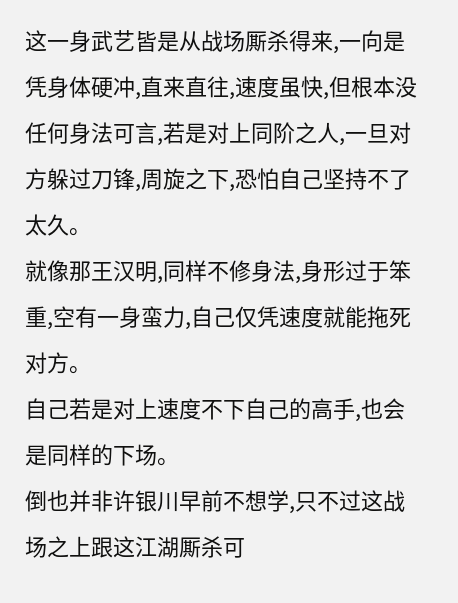这一身武艺皆是从战场厮杀得来,一向是凭身体硬冲,直来直往,速度虽快,但根本没任何身法可言,若是对上同阶之人,一旦对方躲过刀锋,周旋之下,恐怕自己坚持不了太久。
就像那王汉明,同样不修身法,身形过于笨重,空有一身蛮力,自己仅凭速度就能拖死对方。
自己若是对上速度不下自己的高手,也会是同样的下场。
倒也并非许银川早前不想学,只不过这战场之上跟这江湖厮杀可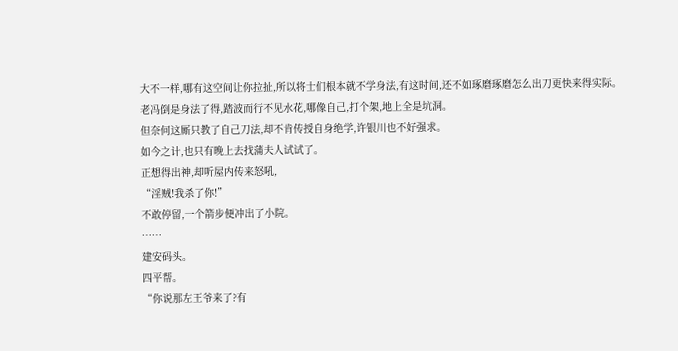大不一样,哪有这空间让你拉扯,所以将士们根本就不学身法,有这时间,还不如琢磨琢磨怎么出刀更快来得实际。
老冯倒是身法了得,踏波而行不见水花,哪像自己,打个架,地上全是坑洞。
但奈何这厮只教了自己刀法,却不肯传授自身绝学,许银川也不好强求。
如今之计,也只有晚上去找蒲夫人试试了。
正想得出神,却听屋内传来怒吼,
“淫贼!我杀了你!”
不敢停留,一个箭步便冲出了小院。
……
建安码头。
四平帮。
“你说那左王爷来了?有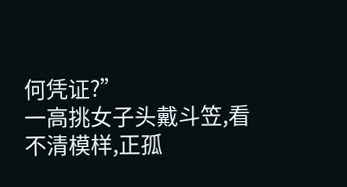何凭证?”
一高挑女子头戴斗笠,看不清模样,正孤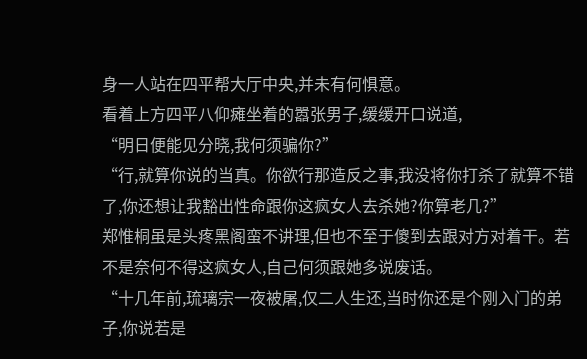身一人站在四平帮大厅中央,并未有何惧意。
看着上方四平八仰瘫坐着的嚣张男子,缓缓开口说道,
“明日便能见分晓,我何须骗你?”
“行,就算你说的当真。你欲行那造反之事,我没将你打杀了就算不错了,你还想让我豁出性命跟你这疯女人去杀她?你算老几?”
郑惟桐虽是头疼黑阁蛮不讲理,但也不至于傻到去跟对方对着干。若不是奈何不得这疯女人,自己何须跟她多说废话。
“十几年前,琉璃宗一夜被屠,仅二人生还,当时你还是个刚入门的弟子,你说若是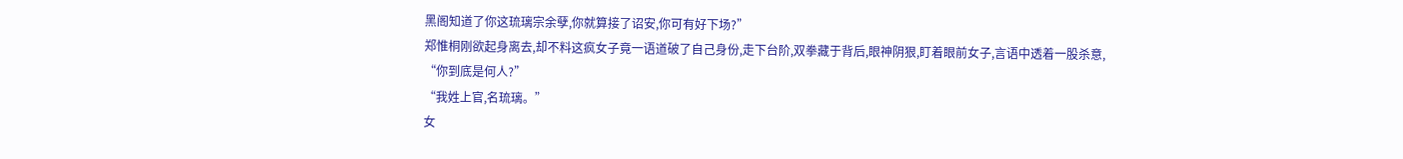黑阁知道了你这琉璃宗余孽,你就算接了诏安,你可有好下场?”
郑惟桐刚欲起身离去,却不料这疯女子竟一语道破了自己身份,走下台阶,双拳藏于背后,眼神阴狠,盯着眼前女子,言语中透着一股杀意,
“你到底是何人?”
“我姓上官,名琉璃。”
女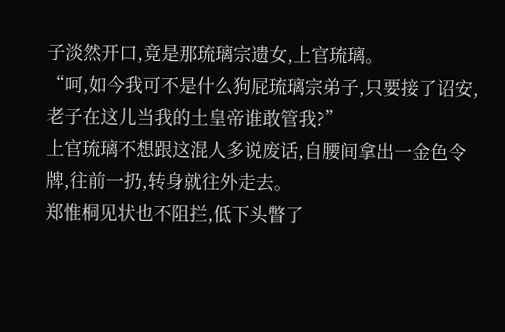子淡然开口,竟是那琉璃宗遗女,上官琉璃。
“呵,如今我可不是什么狗屁琉璃宗弟子,只要接了诏安,老子在这儿当我的土皇帝谁敢管我?”
上官琉璃不想跟这混人多说废话,自腰间拿出一金色令牌,往前一扔,转身就往外走去。
郑惟桐见状也不阻拦,低下头瞥了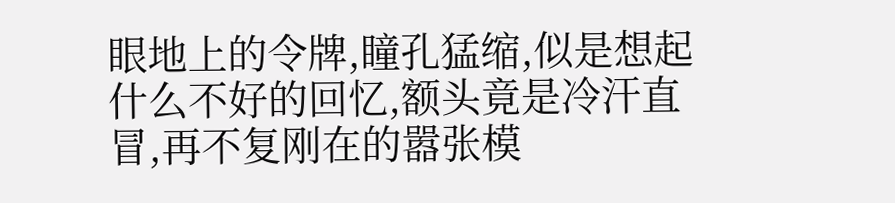眼地上的令牌,瞳孔猛缩,似是想起什么不好的回忆,额头竟是冷汗直冒,再不复刚在的嚣张模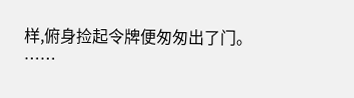样,俯身捡起令牌便匆匆出了门。
……